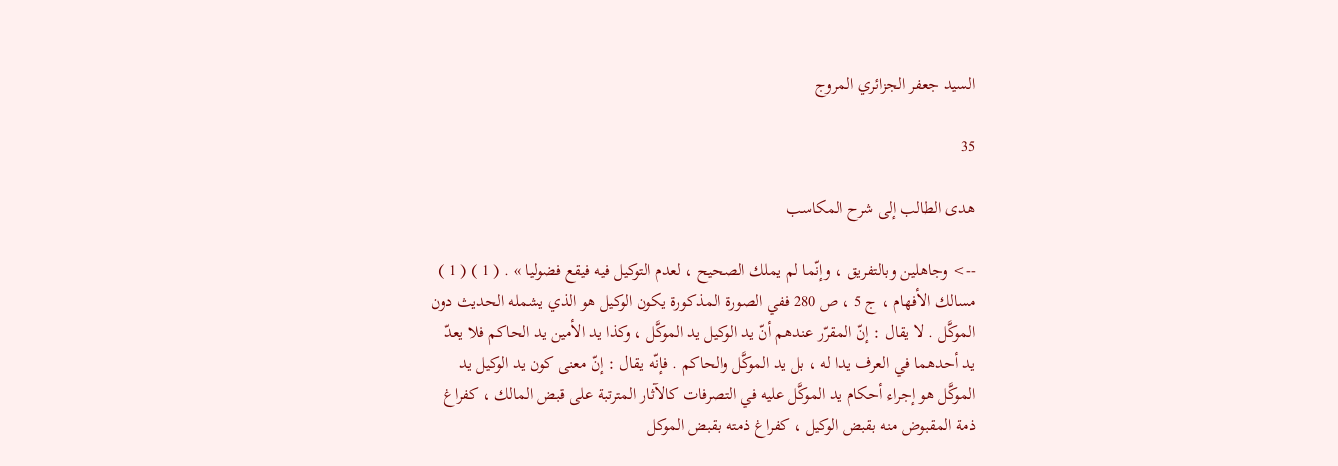السيد جعفر الجزائري المروج

35

هدى الطالب إلى شرح المكاسب

--> وجاهلين وبالتفريق ، وإنّما لم يملك الصحيح ، لعدم التوكيل فيه فيقع فضوليا » . ( 1 ) ( 1 ) مسالك الأفهام ، ج 5 ، ص 280 ففي الصورة المذكورة يكون الوكيل هو الذي يشمله الحديث دون الموكَّل . لا يقال : إنّ المقرّر عندهم أنّ يد الوكيل يد الموكَّل ، وكذا يد الأمين يد الحاكم فلا يعدّ يد أحدهما في العرف يدا له ، بل يد الموكَّل والحاكم . فإنّه يقال : إنّ معنى كون يد الوكيل يد الموكَّل هو إجراء أحكام يد الموكَّل عليه في التصرفات كالآثار المترتبة على قبض المالك ، كفراغ ذمة المقبوض منه بقبض الوكيل ، كفراغ ذمته بقبض الموكل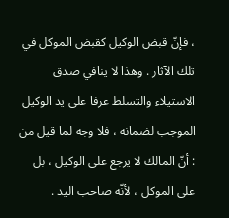، فإنّ قبض الوكيل كقبض الموكل في تلك الآثار . وهذا لا ينافي صدق الاستيلاء والتسلط عرفا على يد الوكيل الموجب لضمانه ، فلا وجه لما قيل من : أنّ المالك لا يرجع على الوكيل ، بل على الموكل ، لأنّه صاحب اليد .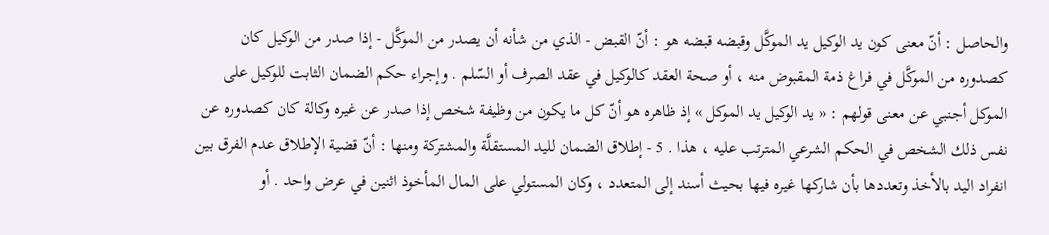والحاصل : أنّ معنى كون يد الوكيل يد الموكَّل وقبضه قبضه هو : أنّ القبض - الذي من شأنه أن يصدر من الموكَّل - إذا صدر من الوكيل كان كصدوره من الموكَّل في فراغ ذمة المقبوض منه ، أو صحة العقد كالوكيل في عقد الصرف أو السّلم . وإجراء حكم الضمان الثابت للوكيل على الموكل أجنبي عن معنى قولهم : « يد الوكيل يد الموكل » إذ ظاهره هو أنّ كل ما يكون من وظيفة شخص إذا صدر عن غيره وكالة كان كصدوره عن نفس ذلك الشخص في الحكم الشرعي المترتب عليه ، هذا . 5 - إطلاق الضمان لليد المستقلَّة والمشتركة ومنها : أنّ قضية الإطلاق عدم الفرق بين انفراد اليد بالأخذ وتعددها بأن شاركها غيره فيها بحيث أسند إلى المتعدد ، وكان المستولي على المال المأخوذ اثنين في عرض واحد . أو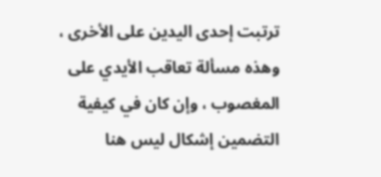ترتبت إحدى اليدين على الأخرى ، وهذه مسألة تعاقب الأيدي على المغصوب ، وإن كان في كيفية التضمين إشكال ليس هنا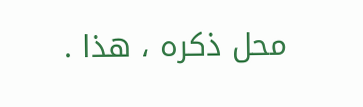محل ذكره ، هذا .